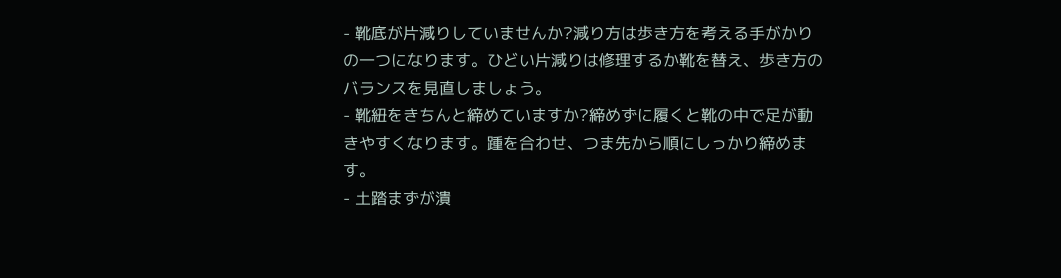- 靴底が片減りしていませんか?減り方は歩き方を考える手がかりの一つになります。ひどい片減りは修理するか靴を替え、歩き方のバランスを見直しましょう。
- 靴紐をきちんと締めていますか?締めずに履くと靴の中で足が動きやすくなります。踵を合わせ、つま先から順にしっかり締めます。
- 土踏まずが潰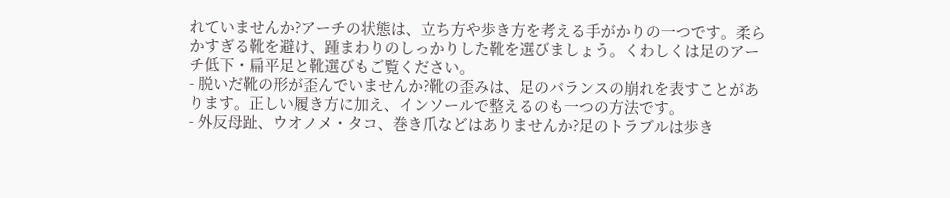れていませんか?アーチの状態は、立ち方や歩き方を考える手がかりの一つです。柔らかすぎる靴を避け、踵まわりのしっかりした靴を選びましょう。くわしくは足のアーチ低下・扁平足と靴選びもご覧ください。
- 脱いだ靴の形が歪んでいませんか?靴の歪みは、足のバランスの崩れを表すことがあります。正しい履き方に加え、インソールで整えるのも一つの方法です。
- 外反母趾、ウオノメ・タコ、巻き爪などはありませんか?足のトラブルは歩き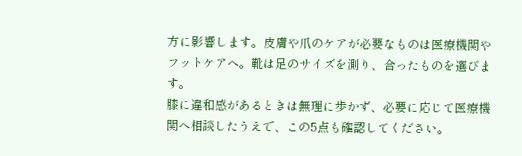方に影響します。皮膚や爪のケアが必要なものは医療機関やフットケアへ。靴は足のサイズを測り、合ったものを選びます。
膝に違和感があるときは無理に歩かず、必要に応じて医療機関へ相談したうえで、この5点も確認してください。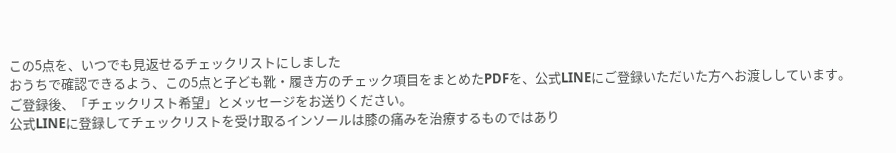この5点を、いつでも見返せるチェックリストにしました
おうちで確認できるよう、この5点と子ども靴・履き方のチェック項目をまとめたPDFを、公式LINEにご登録いただいた方へお渡ししています。ご登録後、「チェックリスト希望」とメッセージをお送りください。
公式LINEに登録してチェックリストを受け取るインソールは膝の痛みを治療するものではあり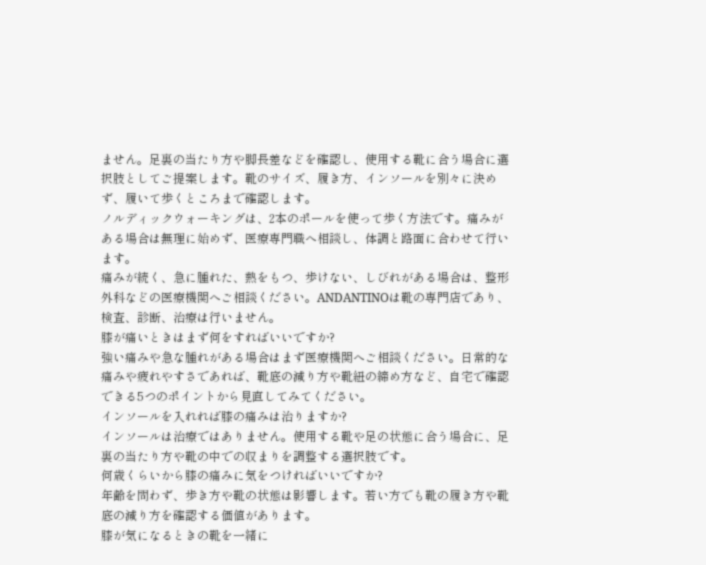ません。足裏の当たり方や脚長差などを確認し、使用する靴に合う場合に選択肢としてご提案します。靴のサイズ、履き方、インソールを別々に決めず、履いて歩くところまで確認します。
ノルディックウォーキングは、2本のポールを使って歩く方法です。痛みがある場合は無理に始めず、医療専門職へ相談し、体調と路面に合わせて行います。
痛みが続く、急に腫れた、熱をもつ、歩けない、しびれがある場合は、整形外科などの医療機関へご相談ください。ANDANTINOは靴の専門店であり、検査、診断、治療は行いません。
膝が痛いときはまず何をすればいいですか?
強い痛みや急な腫れがある場合はまず医療機関へご相談ください。日常的な痛みや疲れやすさであれば、靴底の減り方や靴紐の締め方など、自宅で確認できる5つのポイントから見直してみてください。
インソールを入れれば膝の痛みは治りますか?
インソールは治療ではありません。使用する靴や足の状態に合う場合に、足裏の当たり方や靴の中での収まりを調整する選択肢です。
何歳くらいから膝の痛みに気をつければいいですか?
年齢を問わず、歩き方や靴の状態は影響します。若い方でも靴の履き方や靴底の減り方を確認する価値があります。
膝が気になるときの靴を一緒に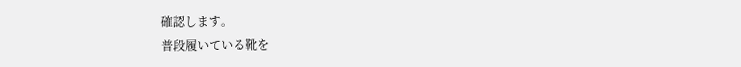確認します。
普段履いている靴を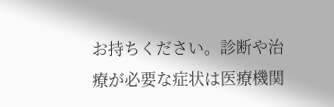お持ちください。診断や治療が必要な症状は医療機関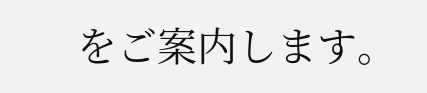をご案内します。